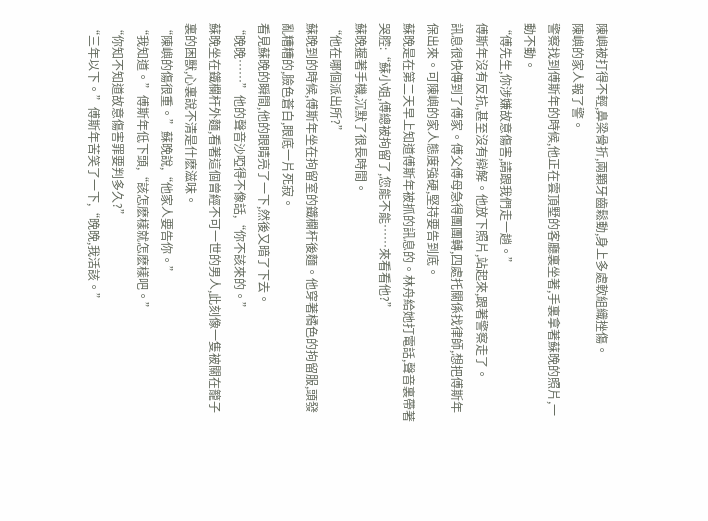陳嶼被打得不輕,鼻梁骨折,兩顆牙齒鬆動,身上多處軟組織挫傷。
陳嶼的家人報了警。
警察找到傅斯年的時候,他正在雲頂墅的客廳裏坐著,手裏拿著蘇晚的照片,一動不動。
“傅先生,你涉嫌故意傷害,請跟我們走一趟。”
傅斯年沒有反抗,甚至沒有辯解。他放下照片,站起來,跟著警察走了。
訊息很快傳到了傅家。傅父傅母急得團團轉,四處托關係找律師,想把傅斯年保出來。可陳嶼的家人態度強硬,堅持要告到底。
蘇晚是在第二天早上知道傅斯年被抓的訊息的。林舟給她打電話,聲音裏帶著哭腔:“蘇小姐,傅總被拘留了,您能不能……來看看他?”
蘇晚握著手機,沉默了很長時間。
“他在哪個派出所?”
蘇晚到的時候,傅斯年坐在拘留室的鐵欄杆後麵。他穿著橘色的拘留服,頭發亂糟糟的,臉色蒼白,眼底一片死寂。
看見蘇晚的瞬間,他的眼睛亮了一下,然後又暗了下去。
“晚晚……”他的聲音沙啞得不像話,“你不該來的。”
蘇晚坐在鐵欄杆外麵,看著這個曾經不可一世的男人,此刻像一隻被關在籠子裏的困獸,心裏說不清是什麽滋味。
“陳嶼的傷很重。”蘇晚說,“他家人要告你。”
“我知道。”傅斯年低下頭,“該怎麽樣就怎麽樣吧。”
“你知不知道故意傷害罪要判多久?”
“三年以下。”傅斯年苦笑了一下,“晚晚,我活該。”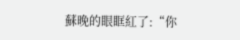蘇晚的眼眶紅了:“你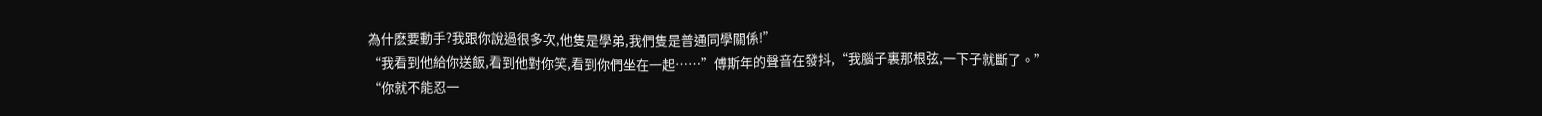為什麽要動手?我跟你說過很多次,他隻是學弟,我們隻是普通同學關係!”
“我看到他給你送飯,看到他對你笑,看到你們坐在一起……”傅斯年的聲音在發抖,“我腦子裏那根弦,一下子就斷了。”
“你就不能忍一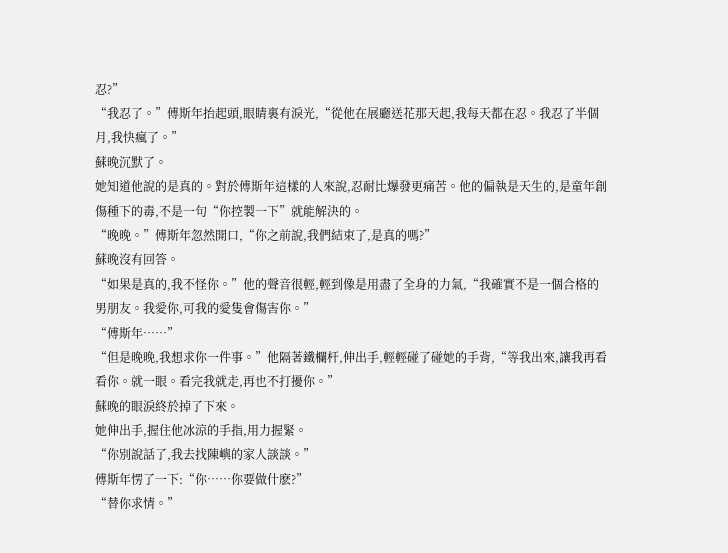忍?”
“我忍了。”傅斯年抬起頭,眼睛裏有淚光,“從他在展廳送花那天起,我每天都在忍。我忍了半個月,我快瘋了。”
蘇晚沉默了。
她知道他說的是真的。對於傅斯年這樣的人來說,忍耐比爆發更痛苦。他的偏執是天生的,是童年創傷種下的毒,不是一句“你控製一下”就能解決的。
“晚晚。”傅斯年忽然開口,“你之前說,我們結束了,是真的嗎?”
蘇晚沒有回答。
“如果是真的,我不怪你。”他的聲音很輕,輕到像是用盡了全身的力氣,“我確實不是一個合格的男朋友。我愛你,可我的愛隻會傷害你。”
“傅斯年……”
“但是晚晚,我想求你一件事。”他隔著鐵欄杆,伸出手,輕輕碰了碰她的手背,“等我出來,讓我再看看你。就一眼。看完我就走,再也不打擾你。”
蘇晚的眼淚終於掉了下來。
她伸出手,握住他冰涼的手指,用力握緊。
“你別說話了,我去找陳嶼的家人談談。”
傅斯年愣了一下:“你……你要做什麽?”
“替你求情。”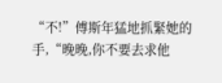“不!”傅斯年猛地抓緊她的手,“晚晚,你不要去求他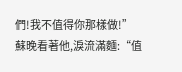們!我不值得你那樣做!”
蘇晚看著他,淚流滿麵:“值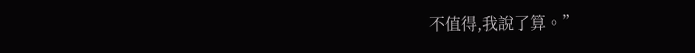不值得,我說了算。”